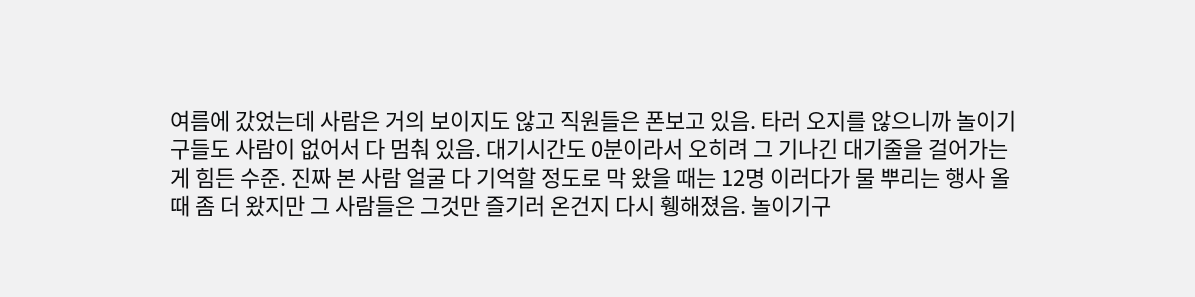여름에 갔었는데 사람은 거의 보이지도 않고 직원들은 폰보고 있음. 타러 오지를 않으니까 놀이기구들도 사람이 없어서 다 멈춰 있음. 대기시간도 0분이라서 오히려 그 기나긴 대기줄을 걸어가는게 힘든 수준. 진짜 본 사람 얼굴 다 기억할 정도로 막 왔을 때는 12명 이러다가 물 뿌리는 행사 올때 좀 더 왔지만 그 사람들은 그것만 즐기러 온건지 다시 휑해졌음. 놀이기구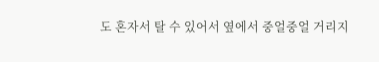도 혼자서 탈 수 있어서 옆에서 중얼중얼 거리지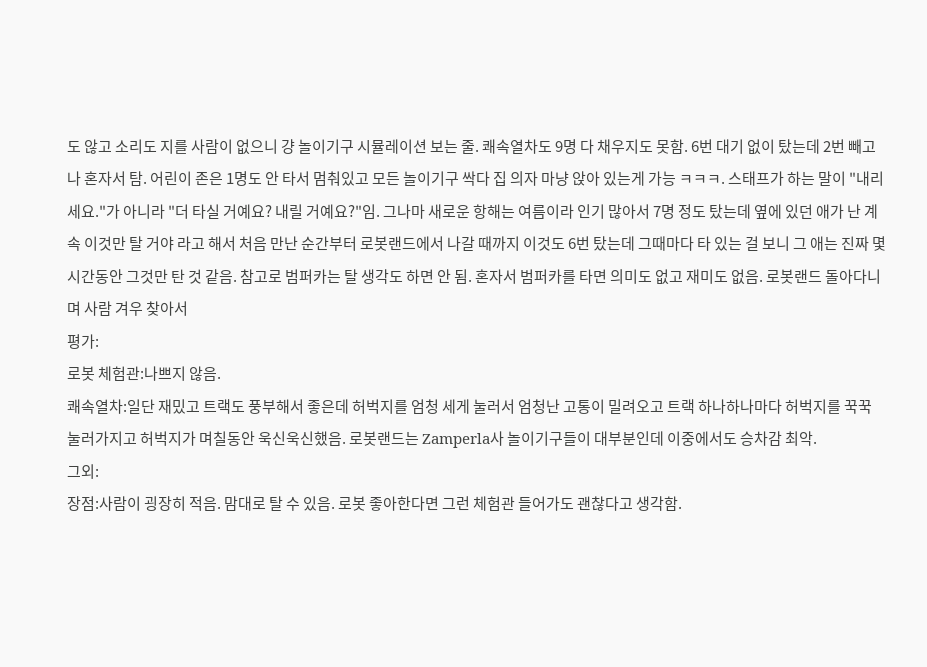도 않고 소리도 지를 사람이 없으니 걍 놀이기구 시뮬레이션 보는 줄. 쾌속열차도 9명 다 채우지도 못함. 6번 대기 없이 탔는데 2번 빼고 나 혼자서 탐. 어린이 존은 1명도 안 타서 멈춰있고 모든 놀이기구 싹다 집 의자 마냥 앉아 있는게 가능 ㅋㅋㅋ. 스태프가 하는 말이 "내리세요."가 아니라 "더 타실 거예요? 내릴 거예요?"임. 그나마 새로운 항해는 여름이라 인기 많아서 7명 정도 탔는데 옆에 있던 애가 난 계속 이것만 탈 거야 라고 해서 처음 만난 순간부터 로봇랜드에서 나갈 때까지 이것도 6번 탔는데 그때마다 타 있는 걸 보니 그 애는 진짜 몇시간동안 그것만 탄 것 같음. 참고로 범퍼카는 탈 생각도 하면 안 됨. 혼자서 범퍼카를 타면 의미도 없고 재미도 없음. 로봇랜드 돌아다니며 사람 겨우 찾아서
평가:
로봇 체험관:나쁘지 않음.
쾌속열차:일단 재밌고 트랙도 풍부해서 좋은데 허벅지를 엄청 세게 눌러서 엄청난 고통이 밀려오고 트랙 하나하나마다 허벅지를 꾹꾹 눌러가지고 허벅지가 며칠동안 욱신욱신했음. 로봇랜드는 Zamperla사 놀이기구들이 대부분인데 이중에서도 승차감 최악.
그외:
장점:사람이 굉장히 적음. 맘대로 탈 수 있음. 로봇 좋아한다면 그런 체험관 들어가도 괜찮다고 생각함.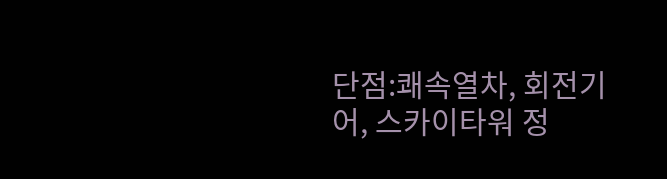단점:쾌속열차, 회전기어, 스카이타워 정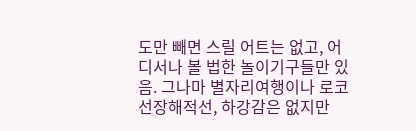도만 빼면 스릴 어트는 없고, 어디서나 볼 법한 놀이기구들만 있음. 그나마 별자리여행이나 로코선장해적선, 하강감은 없지만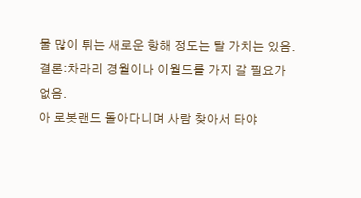물 많이 튀는 새로운 항해 정도는 탈 가치는 있음.
결론:차라리 경월이나 이월드를 가지 갈 필요가 없음.
아 로봇랜드 돌아다니며 사람 찾아서 타야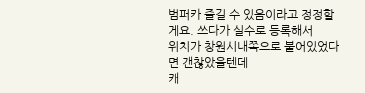범퍼카 즐길 수 있음이라고 정정할게요. 쓰다가 실수로 등록해서
위치가 창원시내쪽으로 붙어있었다면 갠찮았을텐데
캐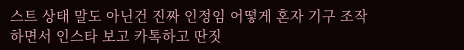스트 상태 말도 아닌건 진짜 인정임 어떻게 혼자 기구 조작하면서 인스타 보고 카톡하고 딴짓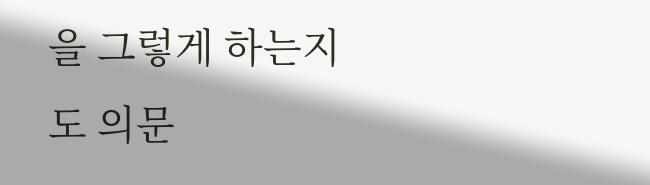을 그렇게 하는지도 의문